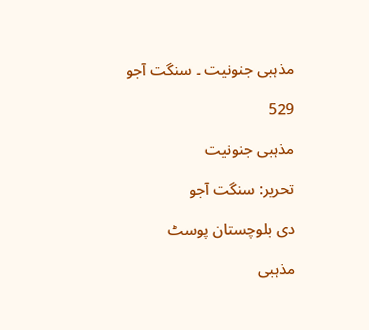مذہبی جنونیت ۔ سنگت آجو

529

مذہبی جنونیت

تحریر: سنگت آجو

دی بلوچستان پوسٹ

مذہبی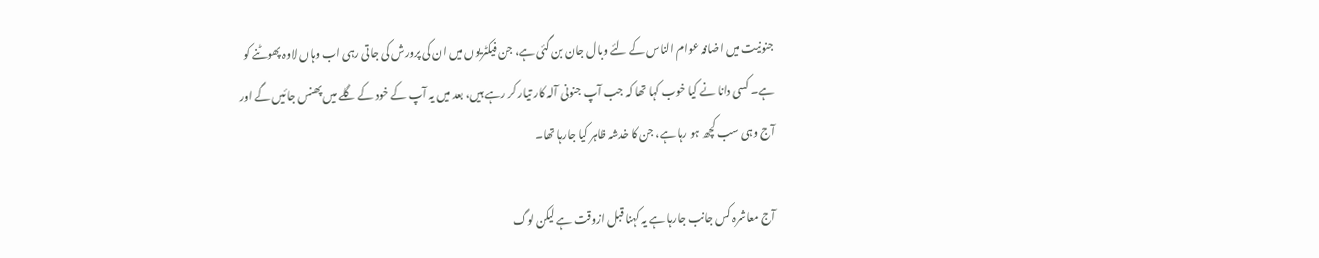جنونیت میں اضافہ عوام الناس کے لئے وبال جان بن گئی ہے، جن فیکٹریوں میں ان کی پرورش کی جاتی رہی اب وہاں لاوہ پھوٹنے کو ہے۔ کسی دانا نے کیا خوب کہا تھا کہ جب آپ جنونی آلہ کار تیار کر رہے ہیں، بعد میں یہ آپ کے خود کے گلے میں پھنس جائیں گے اور آج وہی سب کچھ ہو رہا ہے، جن کا خدشہ ظاہر کیا جارہا تھا۔

آج معاشرہ کس جانب جارہا ہے یہ کہنا قبل ازوقت ہے لیکن لوگ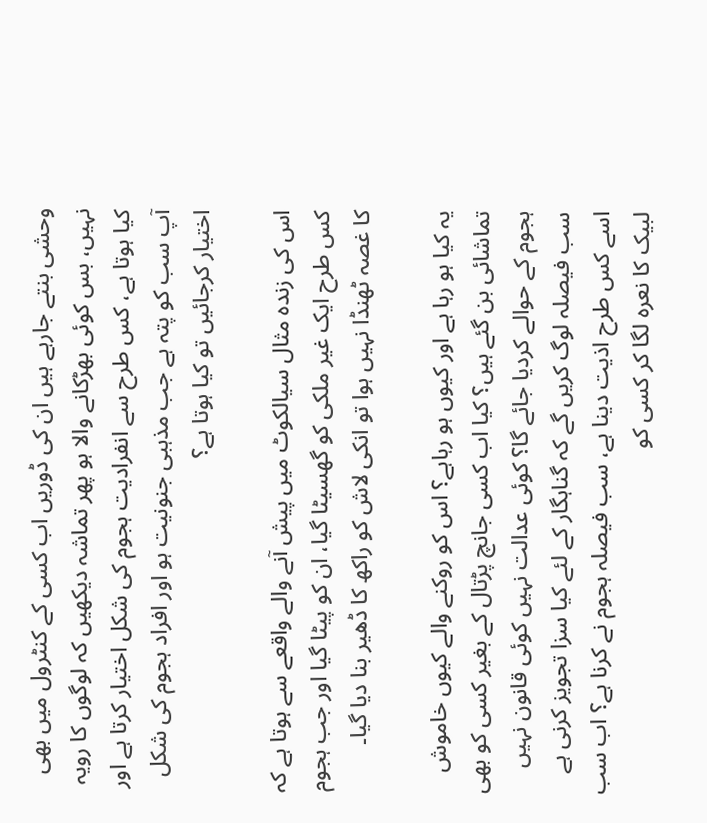وحشی بنتے جارہے ہیں ان کی ڈوریں اب کسی کے کنٹرول میں بھی نہیں، بس کوئی بھڑکانے والا ہو پھر تماشہ دیکھیں کہ لوگوں کا رویہ کیا ہوتا ہے، کس طرح سے انفرادیت ہجوم کی شکل اختیار کرتا ہے اور آپ سب کو پتہ ہے جب مذہبی جنونیت ہو اور افراد ہجوم کی شکل اختیار کرجائیں تو کیا ہوتا ہے؟

اس کی زندہ مثال سیالکوٹ میں پیش آنے والے واقعے سے ہوتا ہے کہ کس طرح ایک غیر ملکی کو گھسیٹا گیا، ان کو پیٹا گیا اور جب ہجوم کا غصہ ٹھنڈا نہیں ہوا تو انکی لاش کو راکھ کا ڈھیر بنا دیا گیا۔

یہ کیا ہو رہا ہے اور کیوں ہو رہاہے؟ اس کو روکنے والے کیوں خاموش تماشائی بن گئے ہیں؟ کیا اب کسی جانچ پڑتال کے بغیر کسی کو بھی ہجوم کے حوالے کردیا جائے گا؟ کوئی عدالت نہیں کوئی قانون نہیں سب فیصلہ لوگ کریں گے کہ گناہگار کے لئے کیا سزا تجویز کرنی ہے اسے کس طرح اذیت دینا ہے، سب فیصلہ ہجوم نے کرنا ہے؟ اب سب لبیک کا نعرہ لگا کر کسی کو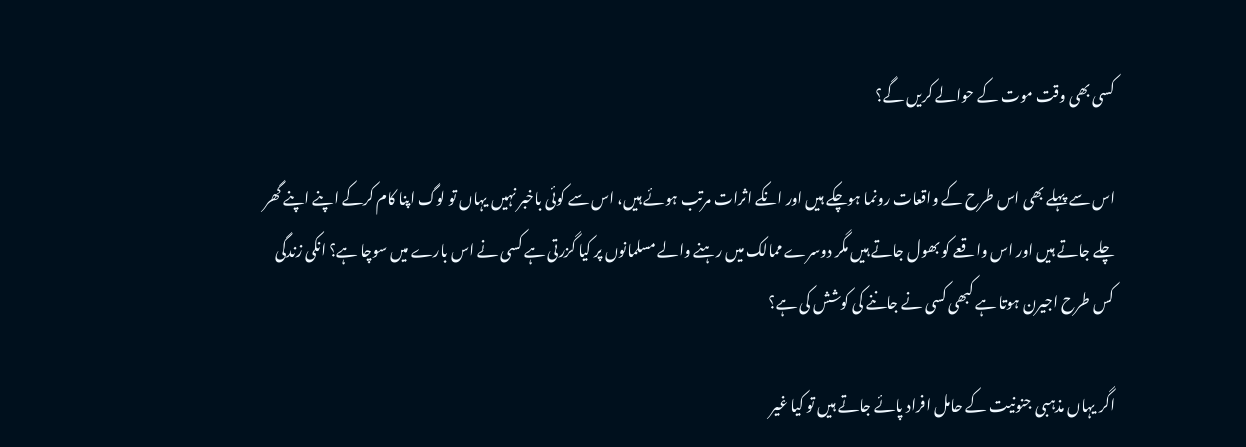کسی بھی وقت موت کے حوالے کریں گے؟

اس سے پہلے بھی اس طرح کے واقعات رونما ہوچکے ہیں اور انکے اثرات مرتب ہوئے ہیں، اس سے کوئی باخبر نہیں یہاں تو لوگ اپنا کام کرکے اپنے اپنے گھر چلے جاتے ہیں اور اس واقعے کو بھول جاتے ہیں مگر دوسرے ممالک میں رہنے والے مسلمانوں پر کیا گزرتی ہے کسی نے اس بارے میں سوچا ہے؟ انکی زندگی کس طرح اجیرن ہوتا ہے کبھی کسی نے جاننے کی کوشش کی ہے؟

اگر یہاں مذہبی جنونیت کے حامل افراد پائے جاتے ہیں تو کیا غیر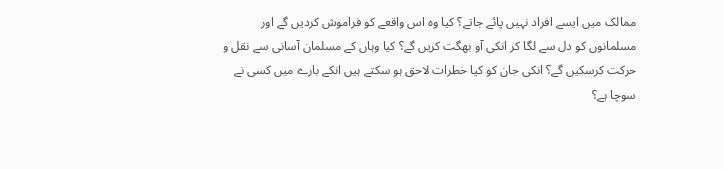ممالک میں ایسے افراد نہیں پائے جاتے؟ کیا وہ اس واقعے کو فراموش کردیں گے اور مسلمانوں کو دل سے لگا کر انکی آو بھگت کریں گے؟ کیا وہاں کے مسلمان آسانی سے نقل و حرکت کرسکیں گے؟ انکی جان کو کیا خطرات لاحق ہو سکتے ہیں انکے بارے میں کسی نے سوچا ہے؟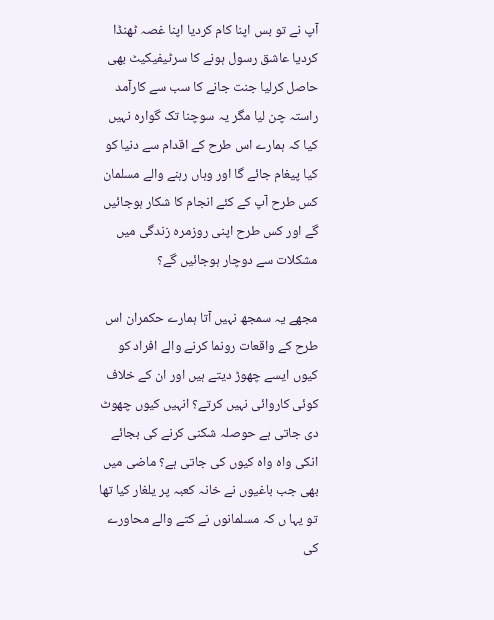آپ نے تو بس اپنا کام کردیا اپنا غصہ ٹھنڈا کردیا عاشق رسول ہونے کا سرٹیفیکیٹ بھی حاصل کرلیا جنت جانے کا سب سے کارآمد راستہ چن لیا مگر یہ سوچنا تک گوارہ نہیں کیا کہ ہمارے اس طرح کے اقدام سے دنیا کو کیا پیغام جائے گا اور وہاں رہنے والے مسلمان کس طرح آپ کے کئے انجام کا شکار ہوجائیں گے اور کس طرح اپنی روزمرہ زندگی میں مشکلات سے دوچار ہوجائیں گے؟

مجھے یہ سمجھ نہیں آتا ہمارے حکمران اس طرح کے واقعات رونما کرنے والے افراد کو کیوں ایسے چھوڑ دیتے ہیں اور ان کے خلاف کوئی کاروائی نہیں کرتے؟ انہیں کیوں چھوٹ دی جاتی ہے حوصلہ شکنی کرنے کی بجائے انکی واہ واہ کیوں کی جاتی ہے؟ ماضی میں بھی جب باغیوں نے خانہ کعبہ پر یلغار کیا تھا تو یہا ں کہ مسلمانوں نے کتے والے محاورے کی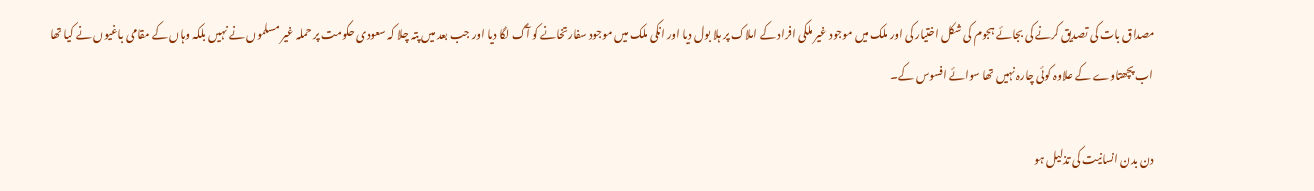مصداق بات کی تصدیق کرنے کی بجائے ہجوم کی شکل اختیار کی اور ملک میں موجود غیر ملکی افراد کے املاک پر ہلا بول دیا اور انکی ملک میں موجود سفارتخانے کو آگ لگا دیا اور جب بعد میں پتہ چلا کہ سعودی حکومت پر حملہ غیر مسلموں نے نہیں بلکہ وہاں کے مقامی باغیوں نے کیا تھا اب پچھتاوے کے علاوہ کوئی چارہ نہیں تھا سوائے افسوس کے۔

دن بدن انسانیت کی تذلیل ہو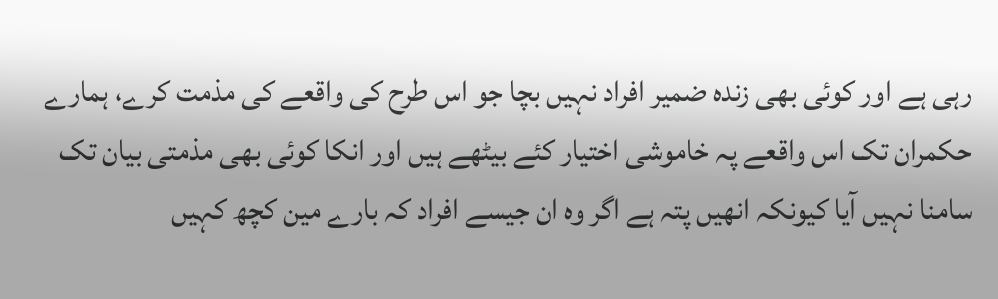رہی ہے اور کوئی بھی زندہ ضمیر افراد نہیں بچا جو اس طرح کی واقعے کی مذمت کرے، ہمارے حکمران تک اس واقعے پہ خاموشی اختیار کئے بیٹھے ہیں اور انکا کوئی بھی مذمتی بیان تک سامنا نہیں آیا کیونکہ انھیں پتہ ہے اگر وہ ان جیسے افراد کہ بارے مین کچھ کہیں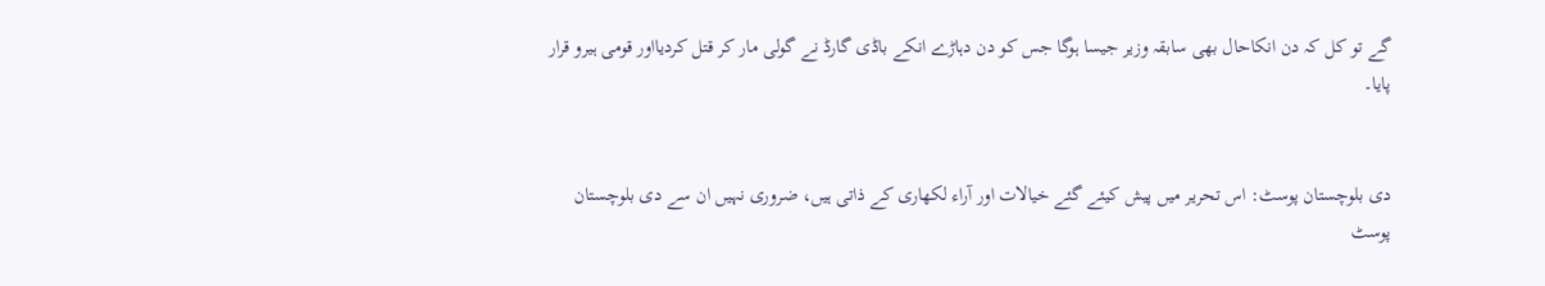گے تو کل کہ دن انکاحال بھی سابقہ وزیر جیسا ہوگا جس کو دن دہاڑے انکے باڈی گارڈ نے گولی مار کر قتل کردیااور قومی ہیرو قرار پایا۔


دی بلوچستان پوسٹ: اس تحریر میں پیش کیئے گئے خیالات اور آراء لکھاری کے ذاتی ہیں، ضروری نہیں ان سے دی بلوچستان پوسٹ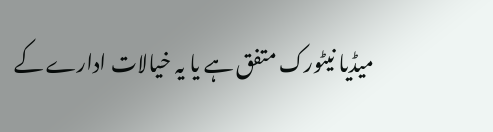میڈیا نیٹورک متفق ہے یا یہ خیالات ادارے کے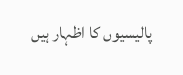پالیسیوں کا اظہار ہیں